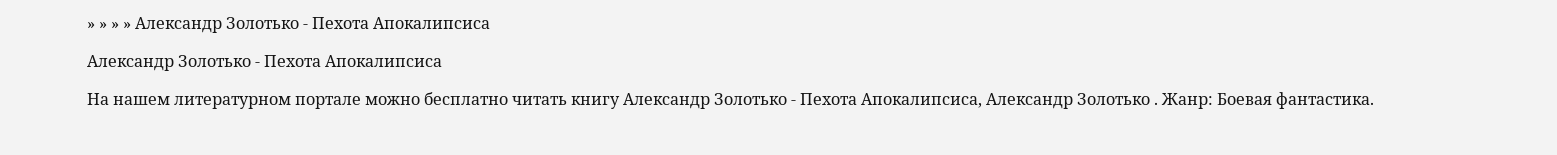» » » » Александр Золотько - Пехота Апокалипсиса

Александр Золотько - Пехота Апокалипсиса

На нашем литературном портале можно бесплатно читать книгу Александр Золотько - Пехота Апокалипсиса, Александр Золотько . Жанр: Боевая фантастика.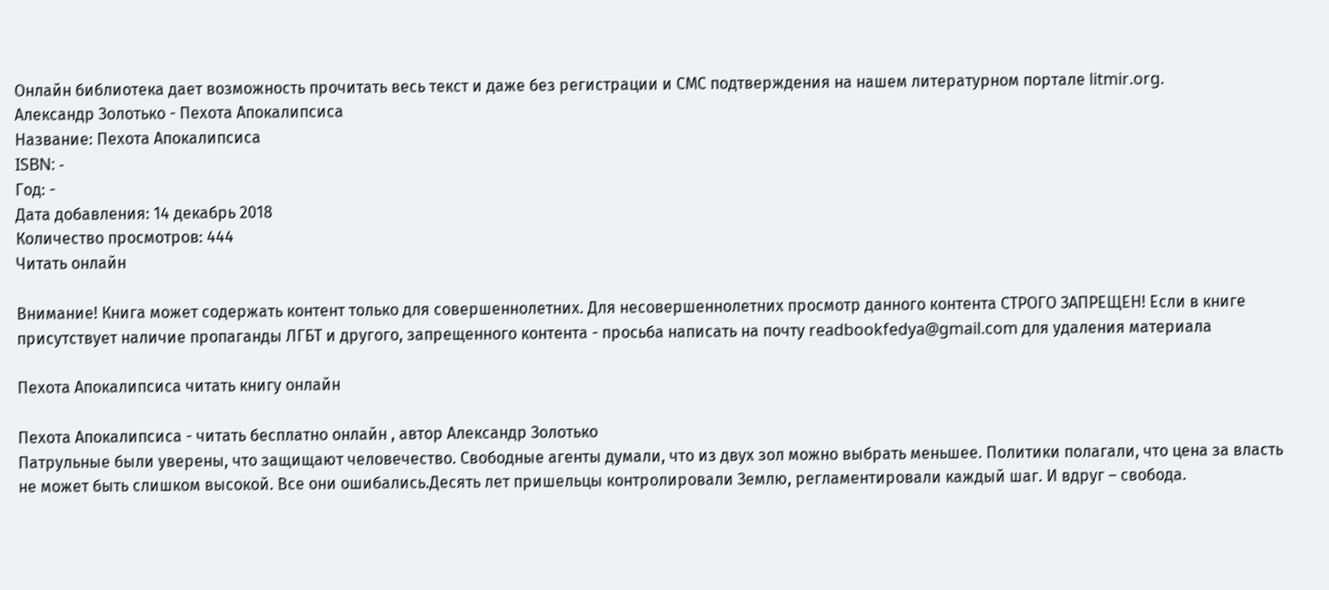Онлайн библиотека дает возможность прочитать весь текст и даже без регистрации и СМС подтверждения на нашем литературном портале litmir.org.
Александр Золотько - Пехота Апокалипсиса
Название: Пехота Апокалипсиса
ISBN: -
Год: -
Дата добавления: 14 декабрь 2018
Количество просмотров: 444
Читать онлайн

Внимание! Книга может содержать контент только для совершеннолетних. Для несовершеннолетних просмотр данного контента СТРОГО ЗАПРЕЩЕН! Если в книге присутствует наличие пропаганды ЛГБТ и другого, запрещенного контента - просьба написать на почту readbookfedya@gmail.com для удаления материала

Пехота Апокалипсиса читать книгу онлайн

Пехота Апокалипсиса - читать бесплатно онлайн , автор Александр Золотько
Патрульные были уверены, что защищают человечество. Свободные агенты думали, что из двух зол можно выбрать меньшее. Политики полагали, что цена за власть не может быть слишком высокой. Все они ошибались.Десять лет пришельцы контролировали Землю, регламентировали каждый шаг. И вдруг – свобода.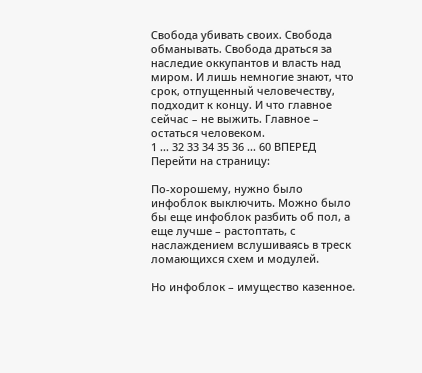Свобода убивать своих. Свобода обманывать. Свобода драться за наследие оккупантов и власть над миром. И лишь немногие знают, что срок, отпущенный человечеству, подходит к концу. И что главное сейчас – не выжить. Главное – остаться человеком.
1 ... 32 33 34 35 36 ... 60 ВПЕРЕД
Перейти на страницу:

По-хорошему, нужно было инфоблок выключить. Можно было бы еще инфоблок разбить об пол, а еще лучше – растоптать, с наслаждением вслушиваясь в треск ломающихся схем и модулей.

Но инфоблок – имущество казенное.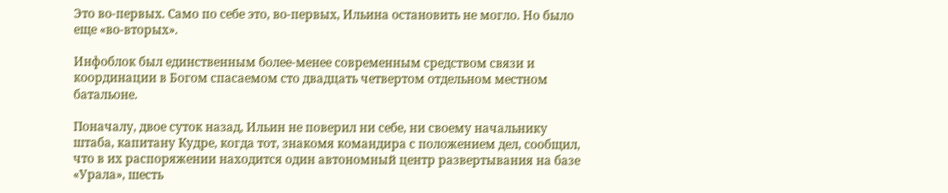Это во-первых. Само по себе это, во-первых, Ильина остановить не могло. Но было еще «во-вторых».

Инфоблок был единственным более-менее современным средством связи и координации в Богом спасаемом сто двадцать четвертом отдельном местном батальоне.

Поначалу, двое суток назад, Ильин не поверил ни себе, ни своему начальнику штаба, капитану Кудре, когда тот, знакомя командира с положением дел, сообщил, что в их распоряжении находится один автономный центр развертывания на базе «Урала», шесть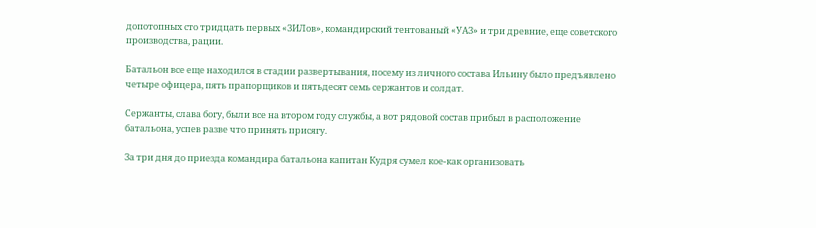допотопных сто тридцать первых «ЗИЛов», командирский тентованый «УАЗ» и три древние, еще советского производства, рации.

Батальон все еще находился в стадии развертывания, посему из личного состава Ильину было предъявлено четыре офицера, пять прапорщиков и пятьдесят семь сержантов и солдат.

Сержанты, слава богу, были все на втором году службы, а вот рядовой состав прибыл в расположение батальона, успев разве что принять присягу.

За три дня до приезда командира батальона капитан Кудря сумел кое-как организовать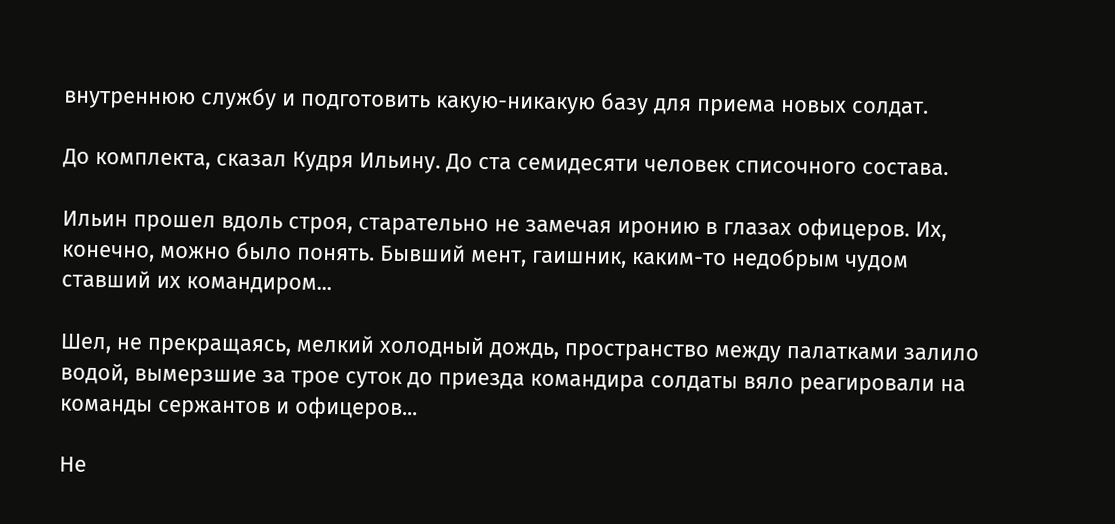внутреннюю службу и подготовить какую-никакую базу для приема новых солдат.

До комплекта, сказал Кудря Ильину. До ста семидесяти человек списочного состава.

Ильин прошел вдоль строя, старательно не замечая иронию в глазах офицеров. Их, конечно, можно было понять. Бывший мент, гаишник, каким-то недобрым чудом ставший их командиром...

Шел, не прекращаясь, мелкий холодный дождь, пространство между палатками залило водой, вымерзшие за трое суток до приезда командира солдаты вяло реагировали на команды сержантов и офицеров...

Не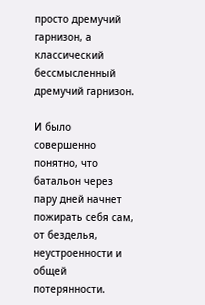просто дремучий гарнизон, а классический бессмысленный дремучий гарнизон.

И было совершенно понятно, что батальон через пару дней начнет пожирать себя сам, от безделья, неустроенности и общей потерянности.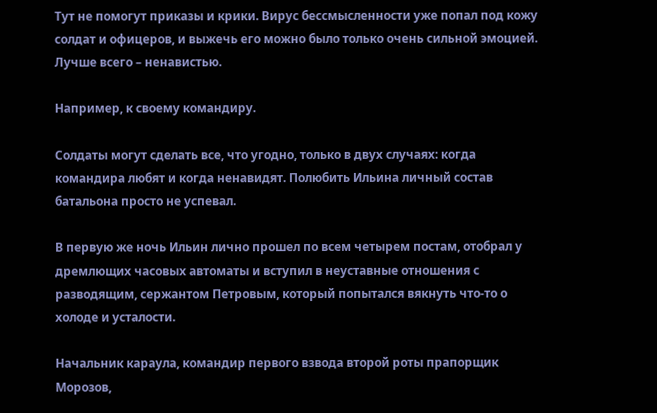Тут не помогут приказы и крики. Вирус бессмысленности уже попал под кожу солдат и офицеров, и выжечь его можно было только очень сильной эмоцией. Лучше всего – ненавистью.

Например, к своему командиру.

Солдаты могут сделать все, что угодно, только в двух случаях: когда командира любят и когда ненавидят. Полюбить Ильина личный состав батальона просто не успевал.

В первую же ночь Ильин лично прошел по всем четырем постам, отобрал у дремлющих часовых автоматы и вступил в неуставные отношения с разводящим, сержантом Петровым, который попытался вякнуть что-то о холоде и усталости.

Начальник караула, командир первого взвода второй роты прапорщик Морозов,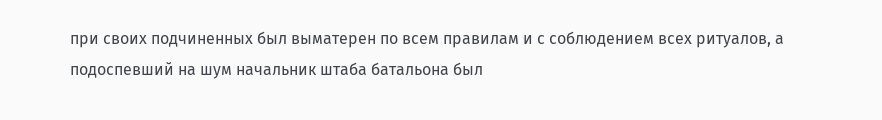при своих подчиненных был выматерен по всем правилам и с соблюдением всех ритуалов, а подоспевший на шум начальник штаба батальона был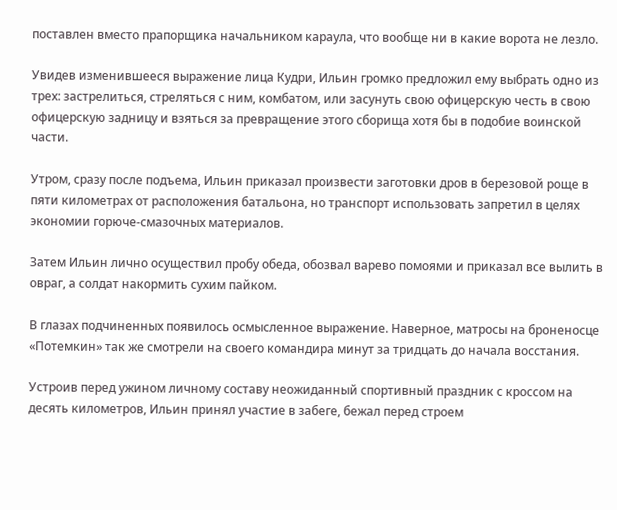поставлен вместо прапорщика начальником караула, что вообще ни в какие ворота не лезло.

Увидев изменившееся выражение лица Кудри, Ильин громко предложил ему выбрать одно из трех: застрелиться, стреляться с ним, комбатом, или засунуть свою офицерскую честь в свою офицерскую задницу и взяться за превращение этого сборища хотя бы в подобие воинской части.

Утром, сразу после подъема, Ильин приказал произвести заготовки дров в березовой роще в пяти километрах от расположения батальона, но транспорт использовать запретил в целях экономии горюче-смазочных материалов.

Затем Ильин лично осуществил пробу обеда, обозвал варево помоями и приказал все вылить в овраг, а солдат накормить сухим пайком.

В глазах подчиненных появилось осмысленное выражение. Наверное, матросы на броненосце «Потемкин» так же смотрели на своего командира минут за тридцать до начала восстания.

Устроив перед ужином личному составу неожиданный спортивный праздник с кроссом на десять километров, Ильин принял участие в забеге, бежал перед строем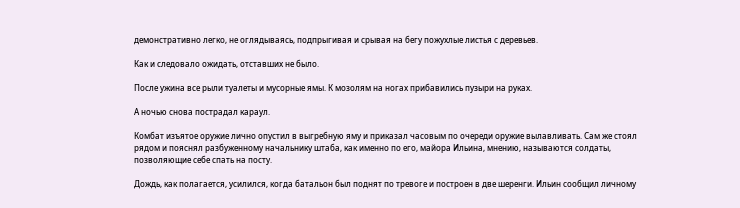демонстративно легко, не оглядываясь, подпрыгивая и срывая на бегу пожухлые листья с деревьев.

Как и следовало ожидать, отставших не было.

После ужина все рыли туалеты и мусорные ямы. К мозолям на ногах прибавились пузыри на руках.

А ночью снова пострадал караул.

Комбат изъятое оружие лично опустил в выгребную яму и приказал часовым по очереди оружие вылавливать. Сам же стоял рядом и пояснял разбуженному начальнику штаба, как именно по его, майора Ильина, мнению, называются солдаты, позволяющие себе спать на посту.

Дождь, как полагается, усилился, когда батальон был поднят по тревоге и построен в две шеренги. Ильин сообщил личному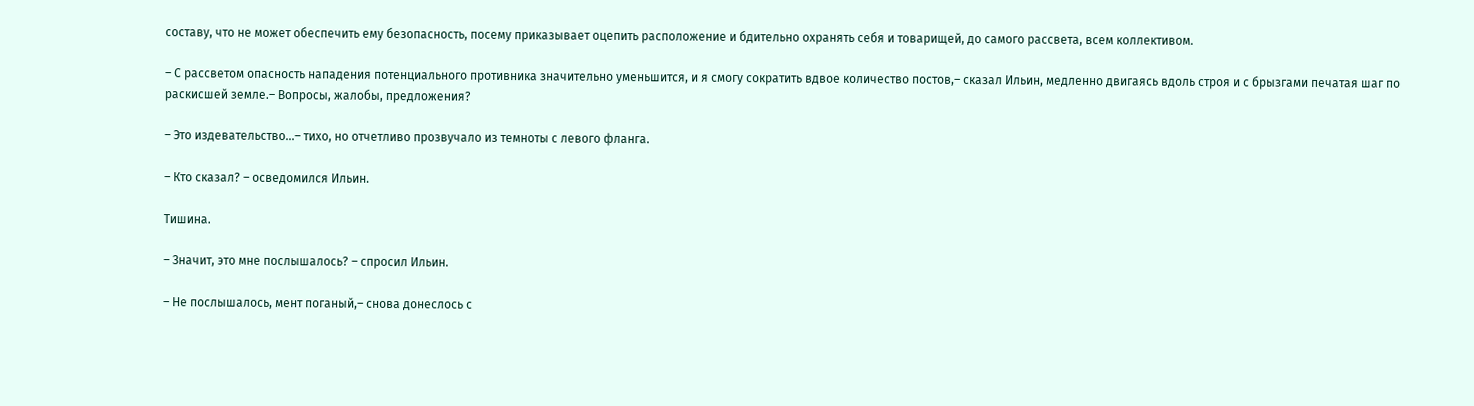составу, что не может обеспечить ему безопасность, посему приказывает оцепить расположение и бдительно охранять себя и товарищей, до самого рассвета, всем коллективом.

– С рассветом опасность нападения потенциального противника значительно уменьшится, и я смогу сократить вдвое количество постов,– сказал Ильин, медленно двигаясь вдоль строя и с брызгами печатая шаг по раскисшей земле.– Вопросы, жалобы, предложения?

– Это издевательство...– тихо, но отчетливо прозвучало из темноты с левого фланга.

– Кто сказал? – осведомился Ильин.

Тишина.

– Значит, это мне послышалось? – спросил Ильин.

– Не послышалось, мент поганый,– снова донеслось с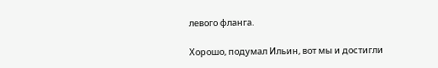левого фланга.

Хорошо, подумал Ильин, вот мы и достигли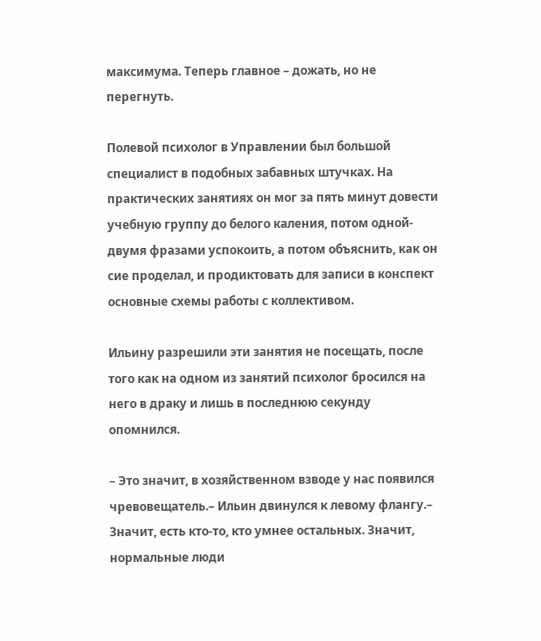максимума. Теперь главное – дожать, но не перегнуть.

Полевой психолог в Управлении был большой специалист в подобных забавных штучках. На практических занятиях он мог за пять минут довести учебную группу до белого каления, потом одной-двумя фразами успокоить, а потом объяснить, как он сие проделал, и продиктовать для записи в конспект основные схемы работы с коллективом.

Ильину разрешили эти занятия не посещать, после того как на одном из занятий психолог бросился на него в драку и лишь в последнюю секунду опомнился.

– Это значит, в хозяйственном взводе у нас появился чревовещатель.– Ильин двинулся к левому флангу.– Значит, есть кто-то, кто умнее остальных. Значит, нормальные люди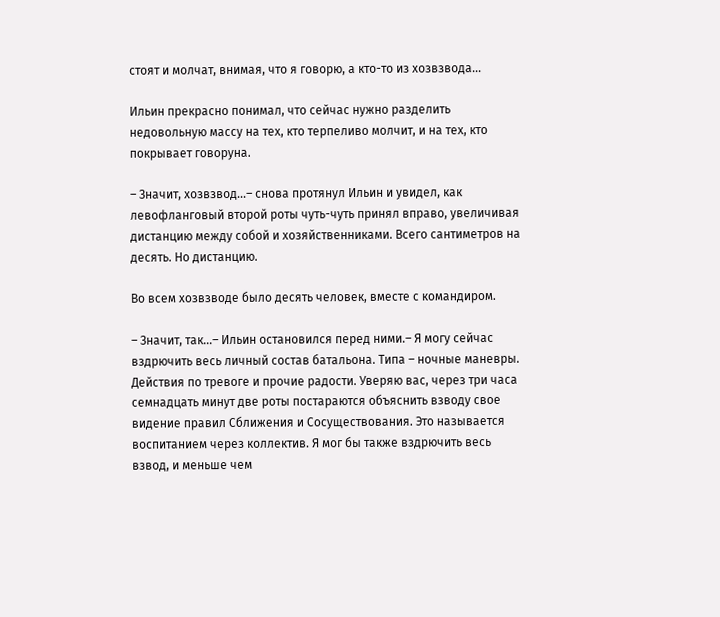стоят и молчат, внимая, что я говорю, а кто-то из хозвзвода...

Ильин прекрасно понимал, что сейчас нужно разделить недовольную массу на тех, кто терпеливо молчит, и на тех, кто покрывает говоруна.

– Значит, хозвзвод...– снова протянул Ильин и увидел, как левофланговый второй роты чуть-чуть принял вправо, увеличивая дистанцию между собой и хозяйственниками. Всего сантиметров на десять. Но дистанцию.

Во всем хозвзводе было десять человек, вместе с командиром.

– Значит, так...– Ильин остановился перед ними.– Я могу сейчас вздрючить весь личный состав батальона. Типа – ночные маневры. Действия по тревоге и прочие радости. Уверяю вас, через три часа семнадцать минут две роты постараются объяснить взводу свое видение правил Сближения и Сосуществования. Это называется воспитанием через коллектив. Я мог бы также вздрючить весь взвод, и меньше чем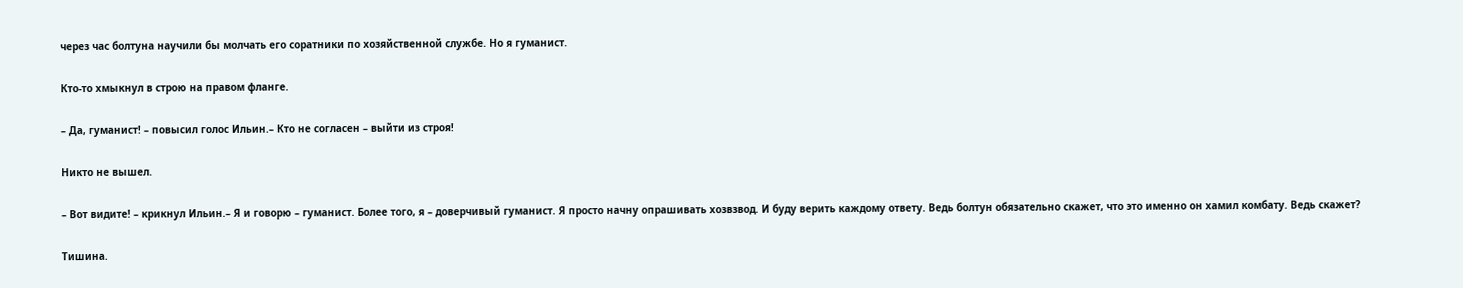через час болтуна научили бы молчать его соратники по хозяйственной службе. Но я гуманист.

Кто-то хмыкнул в строю на правом фланге.

– Да, гуманист! – повысил голос Ильин.– Кто не согласен – выйти из строя!

Никто не вышел.

– Вот видите! – крикнул Ильин.– Я и говорю – гуманист. Более того, я – доверчивый гуманист. Я просто начну опрашивать хозвзвод. И буду верить каждому ответу. Ведь болтун обязательно скажет, что это именно он хамил комбату. Ведь скажет?

Тишина.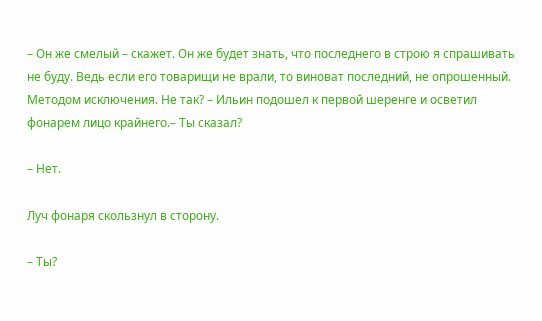– Он же смелый – скажет. Он же будет знать, что последнего в строю я спрашивать не буду. Ведь если его товарищи не врали, то виноват последний, не опрошенный. Методом исключения. Не так? – Ильин подошел к первой шеренге и осветил фонарем лицо крайнего.– Ты сказал?

– Нет.

Луч фонаря скользнул в сторону.

– Ты?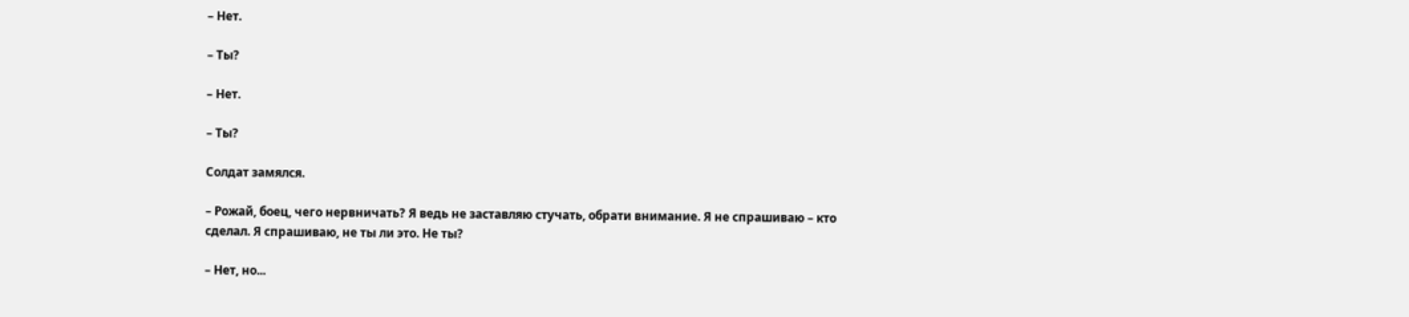– Нет.

– Ты?

– Нет.

– Ты?

Солдат замялся.

– Рожай, боец, чего нервничать? Я ведь не заставляю стучать, обрати внимание. Я не спрашиваю – кто сделал. Я спрашиваю, не ты ли это. Не ты?

– Нет, но...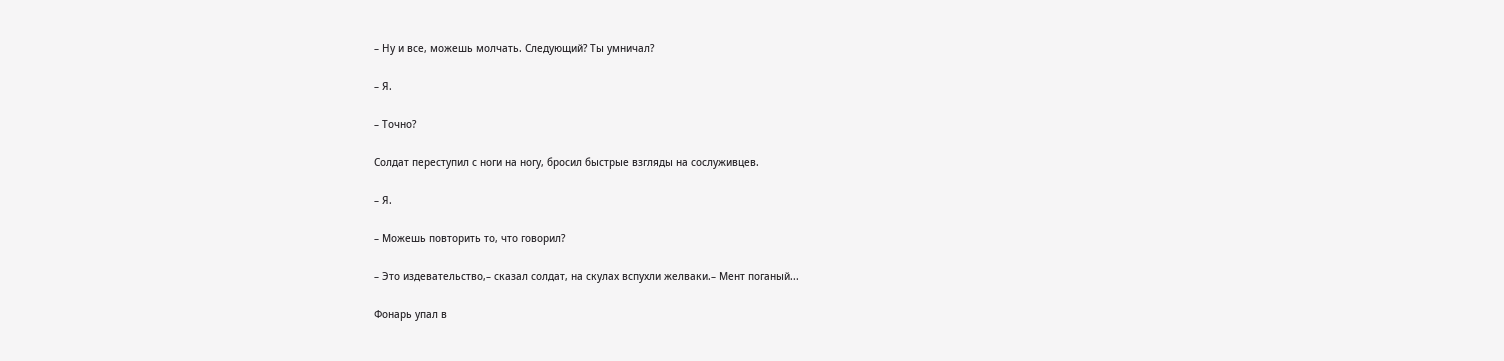– Ну и все, можешь молчать. Следующий? Ты умничал?

– Я.

– Точно?

Солдат переступил с ноги на ногу, бросил быстрые взгляды на сослуживцев.

– Я.

– Можешь повторить то, что говорил?

– Это издевательство,– сказал солдат, на скулах вспухли желваки.– Мент поганый...

Фонарь упал в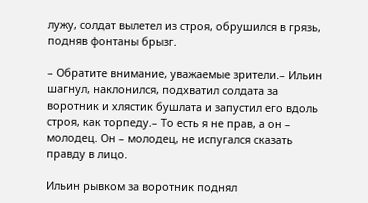лужу, солдат вылетел из строя, обрушился в грязь, подняв фонтаны брызг.

– Обратите внимание, уважаемые зрители.– Ильин шагнул, наклонился, подхватил солдата за воротник и хлястик бушлата и запустил его вдоль строя, как торпеду.– То есть я не прав, а он – молодец. Он – молодец, не испугался сказать правду в лицо.

Ильин рывком за воротник поднял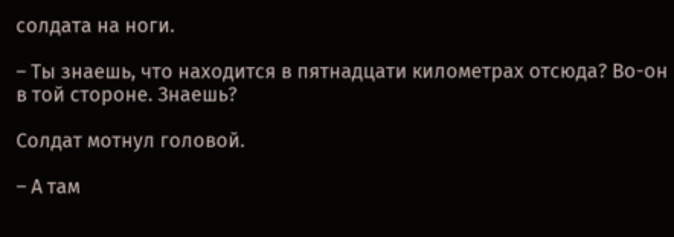солдата на ноги.

– Ты знаешь, что находится в пятнадцати километрах отсюда? Во-он в той стороне. Знаешь?

Солдат мотнул головой.

– А там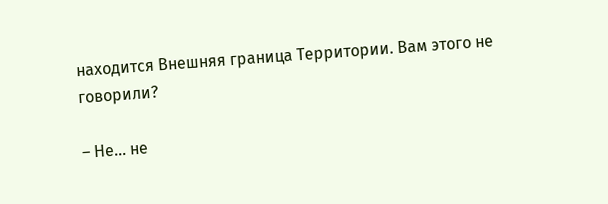находится Внешняя граница Территории. Вам этого не говорили?

– Не... не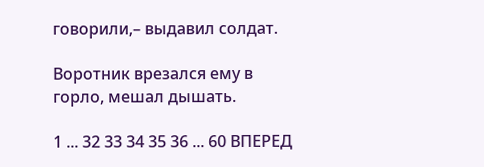говорили,– выдавил солдат.

Воротник врезался ему в горло, мешал дышать.

1 ... 32 33 34 35 36 ... 60 ВПЕРЕД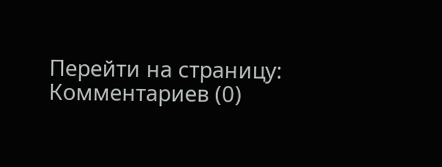Перейти на страницу:
Комментариев (0)